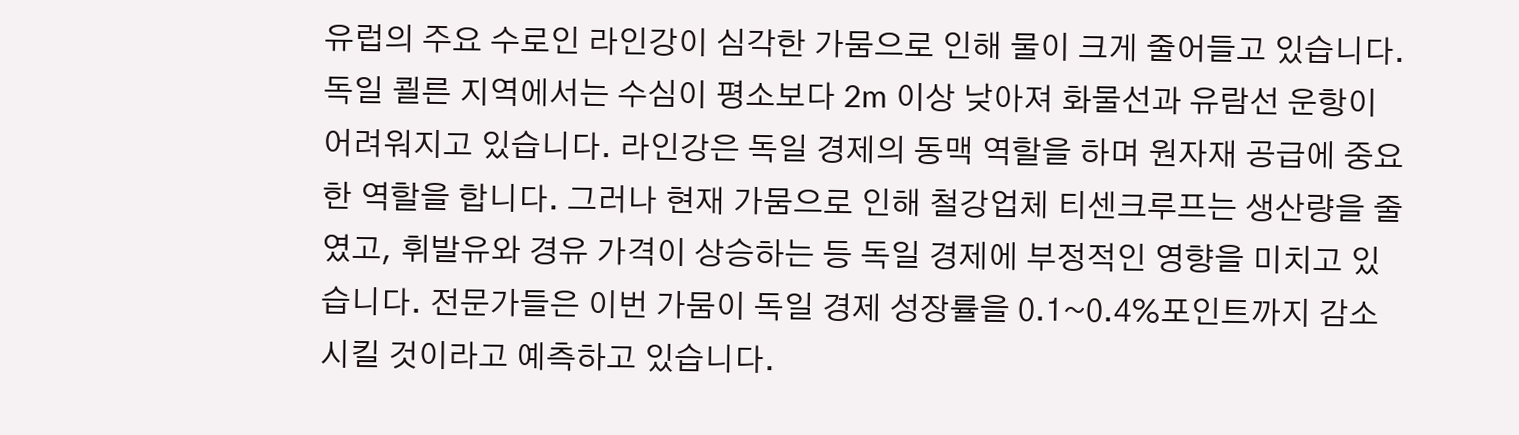유럽의 주요 수로인 라인강이 심각한 가뭄으로 인해 물이 크게 줄어들고 있습니다. 독일 쾰른 지역에서는 수심이 평소보다 2m 이상 낮아져 화물선과 유람선 운항이 어려워지고 있습니다. 라인강은 독일 경제의 동맥 역할을 하며 원자재 공급에 중요한 역할을 합니다. 그러나 현재 가뭄으로 인해 철강업체 티센크루프는 생산량을 줄였고, 휘발유와 경유 가격이 상승하는 등 독일 경제에 부정적인 영향을 미치고 있습니다. 전문가들은 이번 가뭄이 독일 경제 성장률을 0.1~0.4%포인트까지 감소시킬 것이라고 예측하고 있습니다.